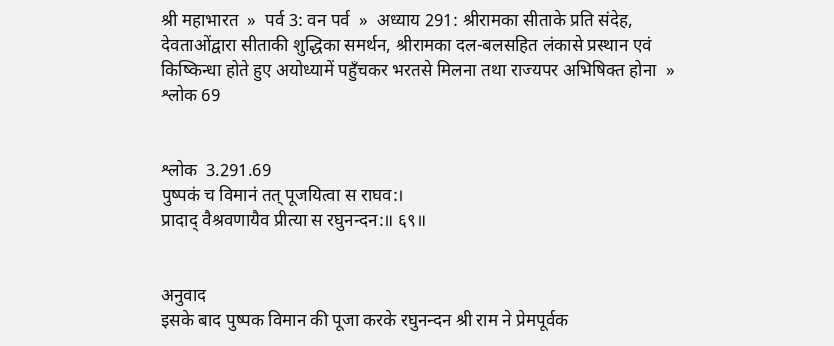श्री महाभारत  »  पर्व 3: वन पर्व  »  अध्याय 291: श्रीरामका सीताके प्रति संदेह, देवताओंद्वारा सीताकी शुद्धिका समर्थन, श्रीरामका दल-बलसहित लंकासे प्रस्थान एवं किष्किन्धा होते हुए अयोध्यामें पहुँचकर भरतसे मिलना तथा राज्यपर अभिषिक्त होना  »  श्लोक 69


श्लोक  3.291.69
पुष्पकं च विमानं तत् पूजयित्वा स राघव:।
प्रादाद् वैश्रवणायैव प्रीत्या स रघुनन्दन:॥ ६९॥


अनुवाद
इसके बाद पुष्पक विमान की पूजा करके रघुनन्दन श्री राम ने प्रेमपूर्वक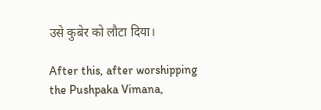उसे कुबेर को लौटा दिया।

After this, after worshipping the Pushpaka Vimana,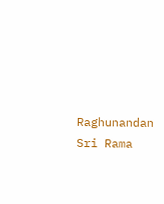Raghunandan Sri Rama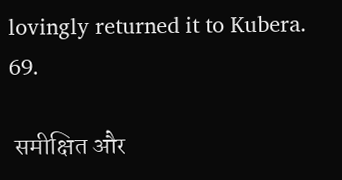lovingly returned it to Kubera. 69.

 समीक्षित और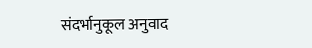संदर्भानुकूल अनुवाद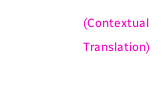(Contextual Translation)